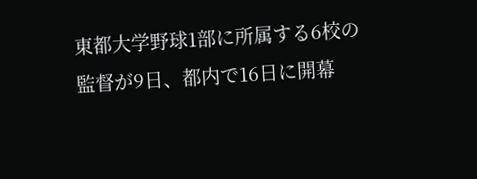東都大学野球1部に所属する6校の監督が9日、都内で16日に開幕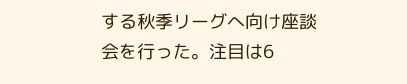する秋季リーグへ向け座談会を行った。注目は6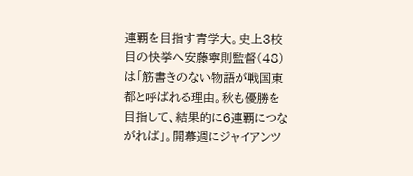連覇を目指す青学大。史上3校目の快挙へ安藤寧則監督(48)は「筋書きのない物語が戦国東都と呼ばれる理由。秋も優勝を目指して、結果的に6連覇につながれば」。開幕週にジャイアンツ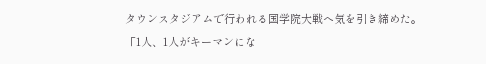タウンスタジアムで行われる国学院大戦へ気を引き締めた。
「1人、1人がキーマンにな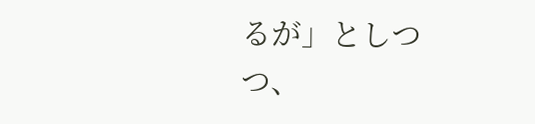るが」としつつ、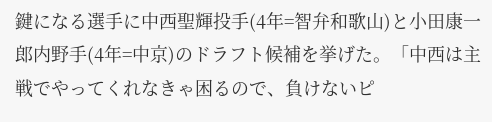鍵になる選手に中西聖輝投手(4年=智弁和歌山)と小田康一郎内野手(4年=中京)のドラフト候補を挙げた。「中西は主戦でやってくれなきゃ困るので、負けないピ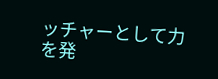ッチャーとして力を発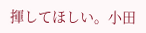揮してほしい。小田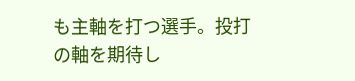も主軸を打つ選手。投打の軸を期待し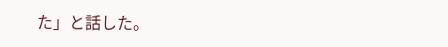た」と話した。